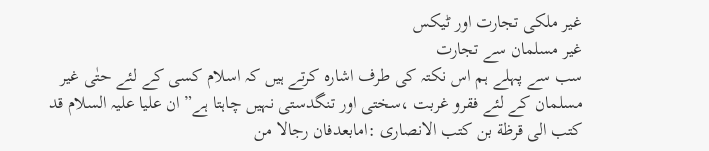غیر ملکی تجارت اور ٹیکس
غیر مسلمان سے تجارت
سب سے پہلے ہم اس نکتہ کی طرف اشارہ کرتے ہیں کہ اسلام کسی کے لئے حتٰی غیر مسلمان کے لئے فقرو غربت ،سختی اور تنگدستی نہیں چاہتا ہے” ان علیا علیہ السلام قد کتب الی قرظة بن کتب الانصاری :امابعدفان رجالا من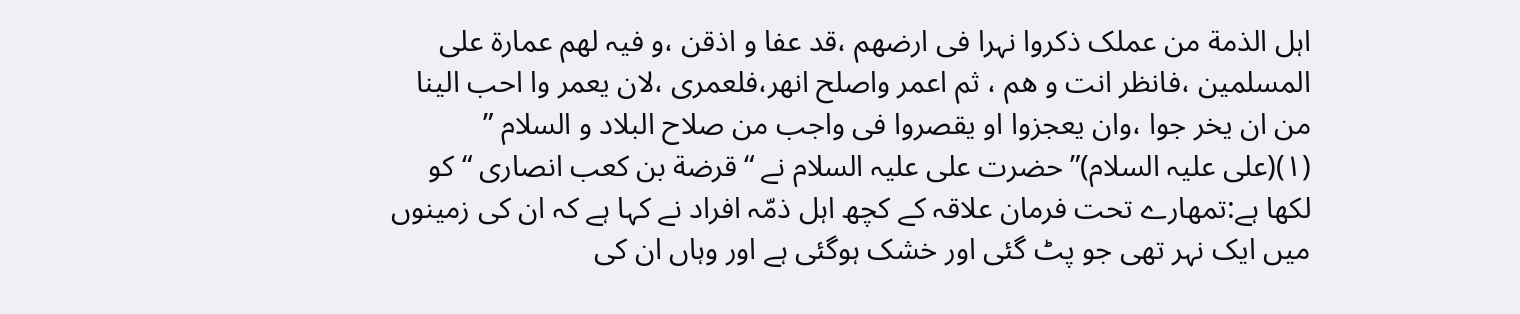اہل الذمة من عملک ذکروا نہرا فی ارضھم ،قد عفا و اذقن ،و فیہ لھم عمارة علی المسلمین ،فانظر انت و ھم ، ثم اعمر واصلح انھر،فلعمری ،لان یعمر وا احب الینا من ان یخر جوا ،وان یعجزوا او یقصروا فی واجب من صلاح البلاد و السلام ” (۱)(علی علیہ السلام)”حضرت علی علیہ السلام نے “قرضة بن کعب انصاری “کو لکھا ہے:تمھارے تحت فرمان علاقہ کے کچھ اہل ذمّہ افراد نے کہا ہے کہ ان کی زمینوں میں ایک نہر تھی جو پٹ گئی اور خشک ہوگئی ہے اور وہاں ان کی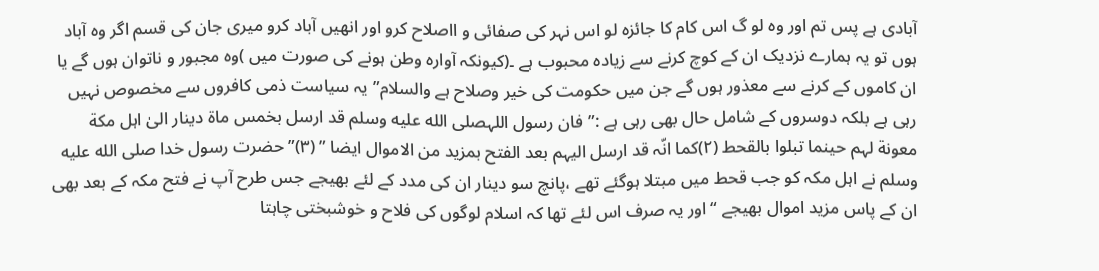آبادی ہے پس تم اور وہ لو گ اس کام کا جائزہ لو اس نہر کی صفائی و ااصلاح کرو اور انھیں آباد کرو میری جان کی قسم اگر وہ آباد ہوں تو یہ ہمارے نزدیک ان کے کوچ کرنے سے زیادہ محبوب ہے ۔(کیونکہ آوارہ وطن ہونے کی صورت میں )وہ مجبور و ناتوان ہوں گے یا ان کاموں کے کرنے سے معذور ہوں گے جن میں حکومت کی خیر وصلاح ہے والسلام”یہ سیاست ذمی کافروں سے مخصوص نہیں رہی ہے بلکہ دوسروں کے شامل حال بھی رہی ہے :”فان رسول اللہصلى الله عليه وسلم قد ارسل بخمس ماة دینار الیٰ اہل مکة معونة لہم حینما تبلوا بالقحط (۲)کما انّہ قد ارسل الیہم بعد الفتح بمزید من الاموال ایضا ” (۳)”حضرت رسول خدا صلى الله عليه وسلم نے اہل مکہ کو جب قحط میں مبتلا ہوگئے تھے ،پانچ سو دینار ان کی مدد کے لئے بھیجے جس طرح آپ نے فتح مکہ کے بعد بھی ان کے پاس مزید اموال بھیجے “اور یہ صرف اس لئے تھا کہ اسلام لوگوں کی فلاح و خوشبختی چاہتا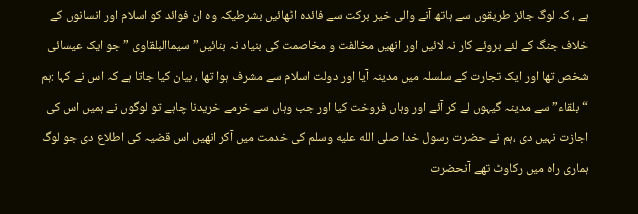ہے ، کہ لوگ جائز طریقوں سے ہاتھ آنے والی خیر برکت سے فائدہ اٹھائیں بشرطیکہ وہ ان فوائد کو اسلام اور انسانوں کے خلاف جنگ کے لئے بروئے کار نہ لائیں اور انھیں مخالفت و مخاصمت کی بنیاد نہ بنائیں”سیماالبلقاوی ” جو ایک عیسائی شخص تھا اور ایک تجارت کے سلسلہ میں مدینہ آیا اور دولت اسلام سے مشرف ہوا تھا ، بیان کیا جاتا ہے کہ اس نے کہا :ہم “بلقاء” سے مدینہ گیہوں لے کر آئے اور وہاں فروخت کیا اور جب وہاں سے خرمے خریدنا چاہے تو لوگوں نے ہمیں اس کی اجازت نہیں دی ،ہم نے حضرت رسول خدا صلى الله عليه وسلم کی خدمت میں آکر انھیں اس قضیہ کی اطلاع دی جو لوگ ہماری راہ میں رکاوٹ تھے آنحضرت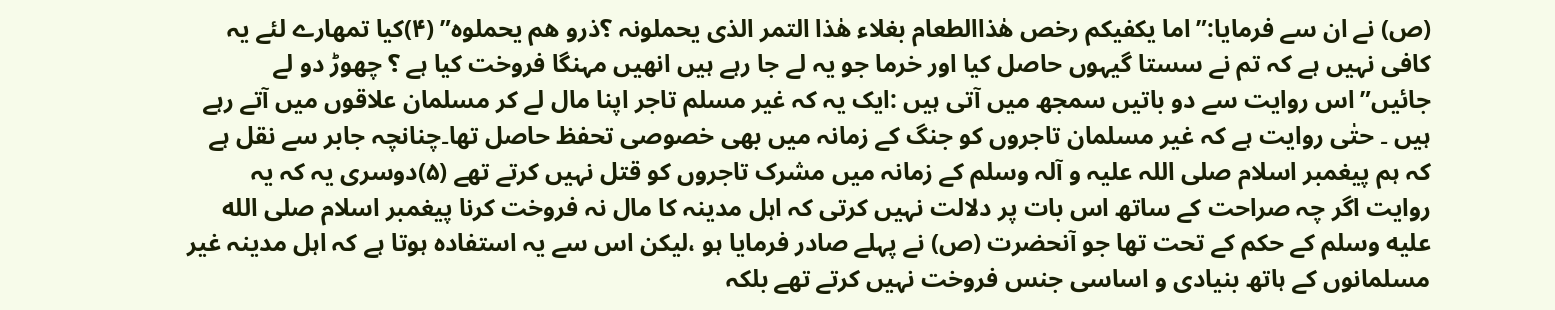(ص) نے ان سے فرمایا:”اما یکفیکم رخص ھٰذاالطعام بغلاء ھٰذا التمر الذی یحملونہ ؟ذرو ھم یحملوہ” (۴)کیا تمھارے لئے یہ کافی نہیں ہے کہ تم نے سستا گیہوں حاصل کیا اور خرما جو یہ لے جا رہے ہیں انھیں مہنگا فروخت کیا ہے ؟ چھوڑ دو لے جائیں”اس روایت سے دو باتیں سمجھ میں آتی ہیں :ایک یہ کہ غیر مسلم تاجر اپنا مال لے کر مسلمان علاقوں میں آتے رہے ہیں ۔ حتٰی روایت ہے کہ غیر مسلمان تاجروں کو جنگ کے زمانہ میں بھی خصوصی تحفظ حاصل تھا۔چنانچہ جابر سے نقل ہے کہ ہم پیغمبر اسلام صلی اللہ علیہ و آلہ وسلم کے زمانہ میں مشرک تاجروں کو قتل نہیں کرتے تھے (۵)دوسری یہ کہ یہ روایت اگر چہ صراحت کے ساتھ اس بات پر دلالت نہیں کرتی کہ اہل مدینہ کا مال نہ فروخت کرنا پیغمبر اسلام صلى الله عليه وسلم کے حکم کے تحت تھا جو آنحضرت (ص) نے پہلے صادر فرمایا ہو ،لیکن اس سے یہ استفادہ ہوتا ہے کہ اہل مدینہ غیر مسلمانوں کے ہاتھ بنیادی و اساسی جنس فروخت نہیں کرتے تھے بلکہ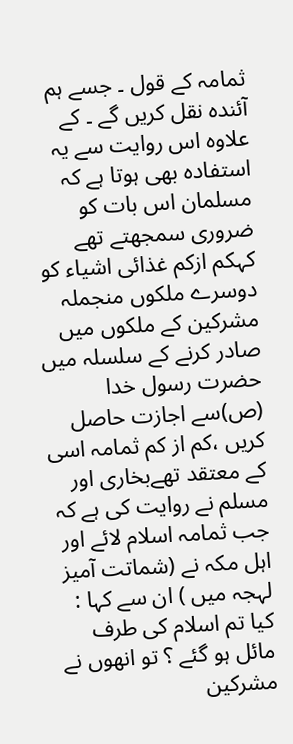ثمامہ کے قول ۔ جسے ہم آئندہ نقل کریں گے ۔ کے علاوہ اس روایت سے یہ استفادہ بھی ہوتا ہے کہ مسلمان اس بات کو ضروری سمجھتے تھے کہکم ازکم غذائی اشیاء کو دوسرے ملکوں منجملہ مشرکین کے ملکوں میں صادر کرنے کے سلسلہ میں حضرت رسول خدا (ص)سے اجازت حاصل کریں ،کم از کم ثمامہ اسی کے معتقد تھےبخاری اور مسلم نے روایت کی ہے کہ جب ثمامہ اسلام لائے اور اہل مکہ نے (شماتت آمیز لہجہ میں ) ان سے کہا : کیا تم اسلام کی طرف مائل ہو گئے ؟ تو انھوں نے مشرکین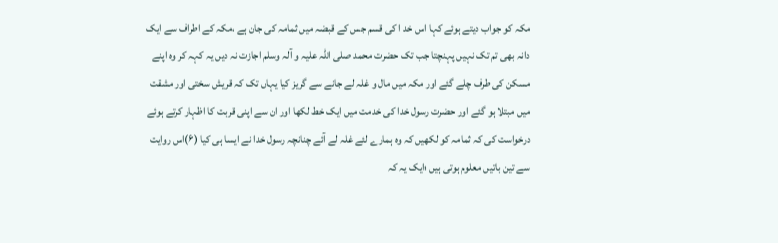مکہ کو جواب دیتے ہوئے کہا اس خد ا کی قسم جس کے قبضہ میں ثمامہ کی جان ہے ،مکہ کے اطراف سے ایک دانہ بھی تم تک نہیں پہنچتا جب تک حضرت محمد صلی اللہ علیہ و آلہ وسلم اجازت نہ دیں یہ کہہ کر وہ اپنے مسکن کی طرف چلے گئے اور مکہ میں مال و غلہ لے جانے سے گریز کیا یہاں تک کہ قریش سختی اور مشقت میں مبتلا ہو گئے اور حضرت رسول خدا کی خدمت میں ایک خط لکھا اور ان سے اپنی قربت کا اظہار کرتے ہوئے درخواست کی کہ ثمامہ کو لکھیں کہ وہ ہمارے لئے غلہ لے آئے چنانچہ رسول خدا نے ایسا ہی کیا (۶)اس روایت سے تین باتیں معلوم ہوتی ہیں ؛ایک یہ کہ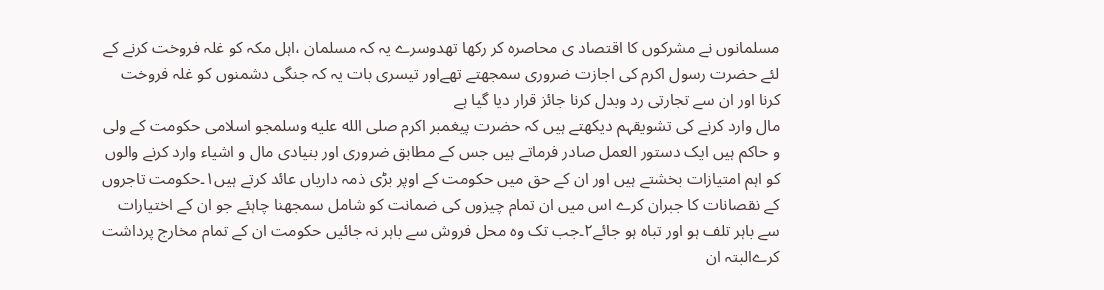مسلمانوں نے مشرکوں کا اقتصاد ی محاصرہ کر رکھا تھدوسرے یہ کہ مسلمان ،اہل مکہ کو غلہ فروخت کرنے کے لئے حضرت رسول اکرم کی اجازت ضروری سمجھتے تھےاور تیسری بات یہ کہ جنگی دشمنوں کو غلہ فروخت کرنا اور ان سے تجارتی رد وبدل کرنا جائز قرار دیا گیا ہے
مال وارد کرنے کی تشویقہم دیکھتے ہیں کہ حضرت پیغمبر اکرم صلى الله عليه وسلمجو اسلامی حکومت کے ولی و حاکم ہیں ایک دستور العمل صادر فرماتے ہیں جس کے مطابق ضروری اور بنیادی مال و اشیاء وارد کرنے والوں کو اہم امتیازات بخشتے ہیں اور ان کے حق میں حکومت کے اوپر بڑی ذمہ داریاں عائد کرتے ہیں۱۔حکومت تاجروں کے نقصانات کا جبران کرے اس میں ان تمام چیزوں کی ضمانت کو شامل سمجھنا چاہئے جو ان کے اختیارات سے باہر تلف ہو اور تباہ ہو جائے۲۔جب تک وہ محل فروش سے باہر نہ جائیں حکومت ان کے تمام مخارج پرداشت کرےالبتہ ان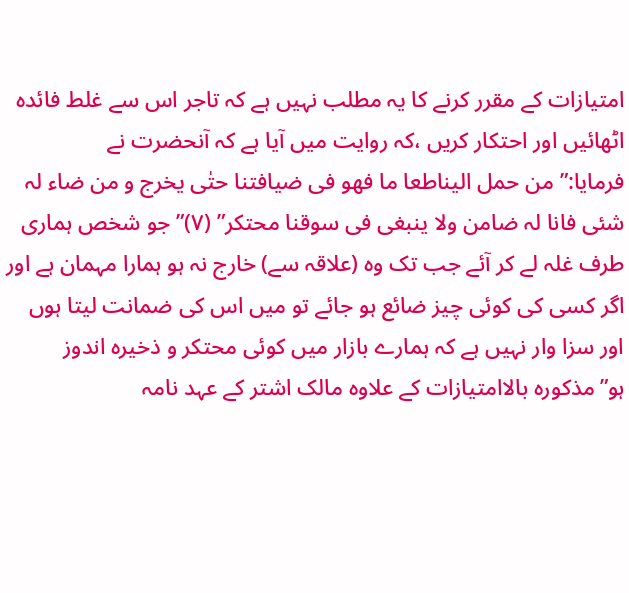امتیازات کے مقرر کرنے کا یہ مطلب نہیں ہے کہ تاجر اس سے غلط فائدہ اٹھائیں اور احتکار کریں ،کہ روایت میں آیا ہے کہ آنحضرت نے فرمایا:”من حمل الیناطعا ما فھو فی ضیافتنا حتٰی یخرج و من ضاء لہ شئی فانا لہ ضامن ولا ینبغی فی سوقنا محتکر” (۷)”جو شخص ہماری طرف غلہ لے کر آئے جب تک وہ (علاقہ سے) خارج نہ ہو ہمارا مہمان ہے اور اگر کسی کی کوئی چیز ضائع ہو جائے تو میں اس کی ضمانت لیتا ہوں اور سزا وار نہیں ہے کہ ہمارے بازار میں کوئی محتکر و ذخیرہ اندوز ہو”مذکورہ بالاامتیازات کے علاوہ مالک اشتر کے عہد نامہ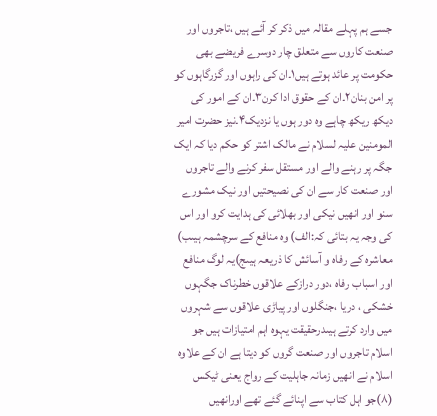جسے ہم پہلے مقالہ میں ذکر کر آئے ہیں ،تاجروں اور صنعت کاروں سے متعلق چار دوسرے فریضے بھی حکومت پر عائد ہوتے ہیں۱۔ان کی راہوں اور گزرگاہوں کو پر امن بنان۲۔ان کے حقوق ادا کرن۳۔ان کے امور کی دیکھ ریکھ چاہے وہ دور ہوں یا نزدیک۴۔نیز حضرت امیر المومنین علیہ لسلام نے مالک اشتر کو حکم دیا کہ ایک جگہ پر رہنے والے اور مستقل سفر کرنے والے تاجروں اور صنعت کار سے ان کی نصیحتیں اور نیک مشورے سنو اور انھیں نیکی اور بھلائی کی ہدایت کرو اور اس کی وجہ یہ بتائی کہ:الف) وہ منافع کے سرچشمہ ہیںب) معاشرہ کے رفاہ و آسائش کا ذریعہ ہیںج)یہ لوگ منافع اور اسباب رفاہ ،دور درازکے علاقوں خطرناک جگہوں خشکی ، دریا ،جنگلوں اور پیاڑی علاقوں سے شہروں میں وارد کرتے ہیںدرحقیقت یہوہ اہم امتیازات ہیں جو اسلام تاجروں اور صنعت گروں کو دیتا ہے ان کے علاوہ اسلام نے انھیں زمانہ جاہلیت کے رواج یعنی ٹیکس (۸)جو اہل کتاب سے اپنائے گئے تھے اورانھیں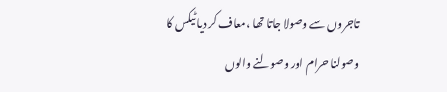تاجروں سے وصولا جاتا تھا ،معاف کر دیا ٹیکس کا وصولنا حرام اور وصولنے والوں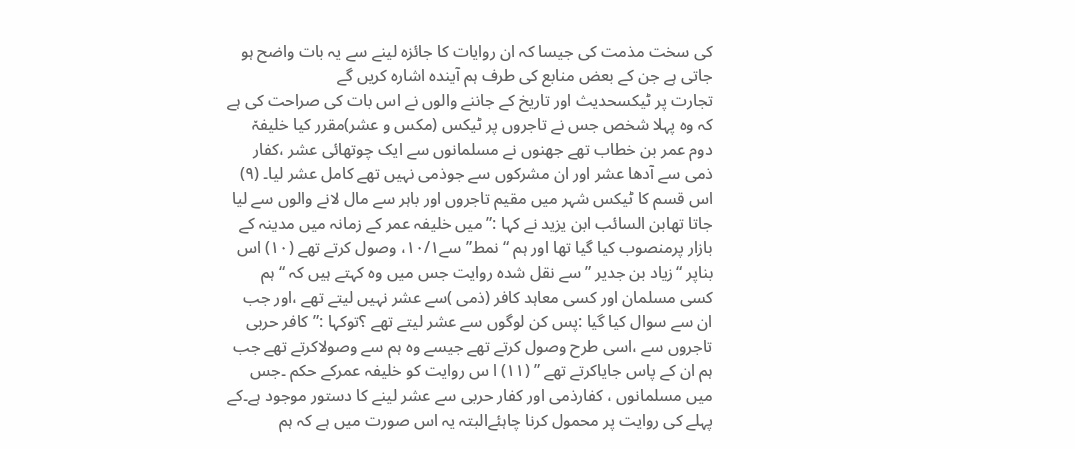کی سخت مذمت کی جیسا کہ ان روایات کا جائزہ لینے سے یہ بات واضح ہو جاتی ہے جن کے بعض منابع کی طرف ہم آیندہ اشارہ کریں گے
تجارت پر ٹیکسحدیث اور تاریخ کے جاننے والوں نے اس بات کی صراحت کی ہے کہ وہ پہلا شخص جس نے تاجروں پر ٹیکس (مکس و عشر)مقرر کیا خلیفہ٘ دوم عمر بن خطاب تھے جھنوں نے مسلمانوں سے ایک چوتھائی عشر ،کفار ذمی سے آدھا عشر اور ان مشرکوں سے جوذمی نہیں تھے کامل عشر لیا۔ (۹) اس قسم کا ٹیکس شہر میں مقیم تاجروں اور باہر سے مال لانے والوں سے لیا جاتا تھابن السائب ابن یزید نے کہا :”میں خلیفہ عمر کے زمانہ میں مدینہ کے بازار پرمنصوب کیا گیا تھا اور ہم “نمط”سے۱۰/۱، وصول کرتے تھے (۱۰) اس بناپر “زیاد بن جدیر ” سے نقل شدہ روایت جس میں وہ کہتے ہیں کہ “ہم کسی مسلمان اور کسی معاہد کافر (ذمی )سے عشر نہیں لیتے تھے ،اور جب ان سے سوال کیا گیا :پس کن لوگوں سے عشر لیتے تھے ؟توکہا :”کافر حربی تاجروں سے ،اسی طرح وصول کرتے تھے جیسے وہ ہم سے وصولاکرتے تھے جب ہم ان کے پاس جایاکرتے تھے ” (۱۱) ا س روایت کو خلیفہ عمرکے حکم ۔جس میں مسلمانوں ، کفارذمی اور کفار حربی سے عشر لینے کا دستور موجود ہے۔کے پہلے کی روایت پر محمول کرنا چاہئےالبتہ یہ اس صورت میں ہے کہ ہم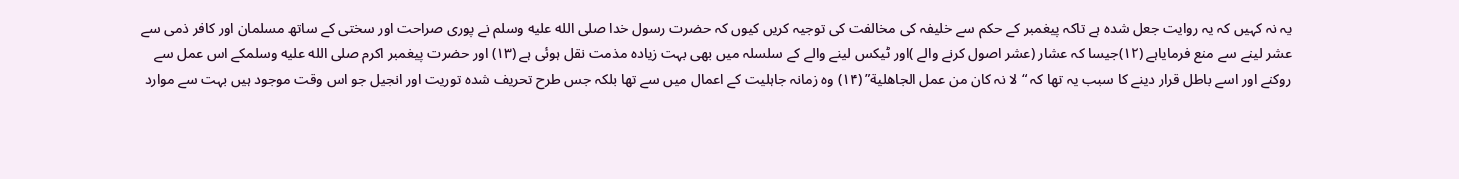یہ نہ کہیں کہ یہ روایت جعل شدہ ہے تاکہ پیغمبر کے حکم سے خلیفہ کی مخالفت کی توجیہ کریں کیوں کہ حضرت رسول خدا صلى الله عليه وسلم نے پوری صراحت اور سختی کے ساتھ مسلمان اور کافر ذمی سے عشر لینے سے منع فرمایاہے (۱۲)جیسا کہ عشار (عشر اصول کرنے والے )اور ٹیکس لینے والے کے سلسلہ میں بھی بہت زیادہ مذمت نقل ہوئی ہے (۱۳) اور حضرت پیغمبر اکرم صلى الله عليه وسلمکے اس عمل سے روکنے اور اسے باطل قرار دینے کا سبب یہ تھا کہ “لا نہ کان من عمل الجاھلیة” (۱۴) وہ زمانہ جاہلیت کے اعمال میں سے تھا بلکہ جس طرح تحریف شدہ توریت اور انجیل جو اس وقت موجود ہیں بہت سے موارد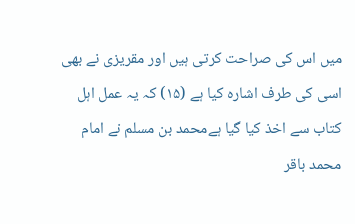میں اس کی صراحت کرتی ہیں اور مقریزی نے بھی اسی کی طرف اشارہ کیا ہے (۱۵) کہ یہ عمل اہل کتاب سے اخذ کیا گیا ہےمحمد بن مسلم نے امام محمد باقر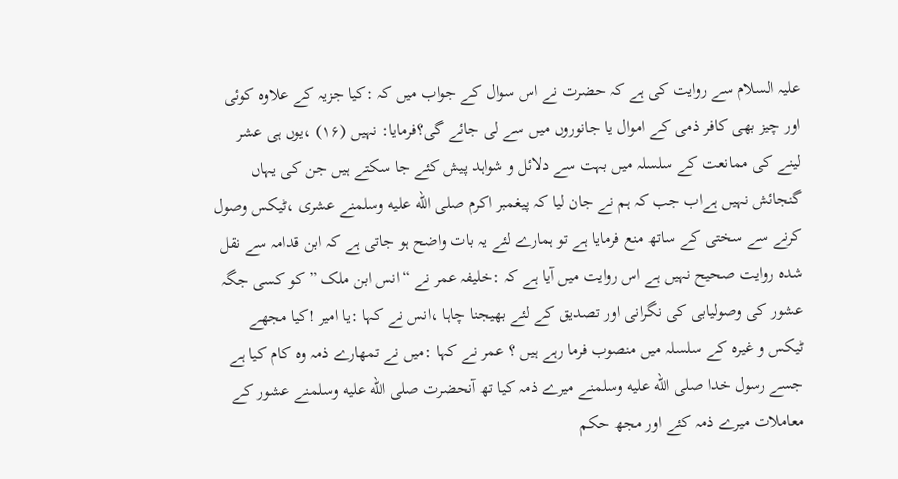علیہ السلام سے روایت کی ہے کہ حضرت نے اس سوال کے جواب میں کہ :کیا جزیہ کے علاوہ کوئی اور چیز بھی کافر ذمی کے اموال یا جانوروں میں سے لی جائے گی؟فرمایا: نہیں (۱۶) ،یوں ہی عشر لینے کی ممانعت کے سلسلہ میں بہت سے دلائل و شواہد پیش کئے جا سکتے ہیں جن کی یہاں گنجائش نہیں ہےاب جب کہ ہم نے جان لیا کہ پیغمبر اکرم صلى الله عليه وسلمنے عشری ،ٹیکس وصول کرنے سے سختی کے ساتھ منع فرمایا ہے تو ہمارے لئے یہ بات واضح ہو جاتی ہے کہ ابن قدامہ سے نقل شدہ روایت صحیح نہیں ہے اس روایت میں آیا ہے کہ :خلیفہ عمر نے “انس ابن ملک ” کو کسی جگہ عشور کی وصولیابی کی نگرانی اور تصدیق کے لئے بھیجنا چاہا ،انس نے کہا :یا امیر !کیا مجھے ٹیکس و غیرہ کے سلسلہ میں منصوب فرما رہے ہیں ؟ عمر نے کہا :میں نے تمھارے ذمہ وہ کام کیا ہے جسے رسول خدا صلى الله عليه وسلمنے میرے ذمہ کیا تھ آنحضرت صلى الله عليه وسلمنے عشور کے معاملات میرے ذمہ کئے اور مجھ حکم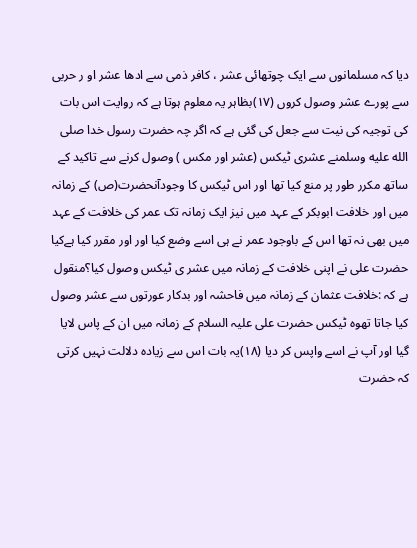دیا کہ مسلمانوں سے ایک چوتھائی عشر ، کافر ذمی سے ادھا عشر او ر حربی سے پورے عشر وصول کروں (۱۷)بظاہر یہ معلوم ہوتا ہے کہ روایت اس بات کی توجیہ کی نیت سے جعل کی گئی ہے کہ اگر چہ حضرت رسول خدا صلى الله عليه وسلمنے عشری ٹیکس (عشر اور مکس ) وصول کرنے سے تاکید کے ساتھ مکرر طور پر منع کیا تھا اور اس ٹیکس کا وجودآنحضرت(ص) کے زمانہ میں اور خلافت ابوبکر کے عہد میں نیز ایک زمانہ تک عمر کی خلافت کے عہد میں بھی نہ تھا اس کے باوجود عمر نے ہی اسے وضع کیا اور اور مقرر کیا ہےکیا حضرت علی نے اپنی خلافت کے زمانہ میں عشر ی ٹیکس وصول کیا؟منقول ہے کہ :خلافت عثمان کے زمانہ میں فاحشہ اور بدکار عورتوں سے عشر وصول کیا جاتا تھوہ ٹیکس حضرت علی علیہ السلام کے زمانہ میں ان کے پاس لایا گیا اور آپ نے اسے واپس کر دیا (۱۸)یہ بات اس سے زیادہ دلالت نہیں کرتی کہ حضرت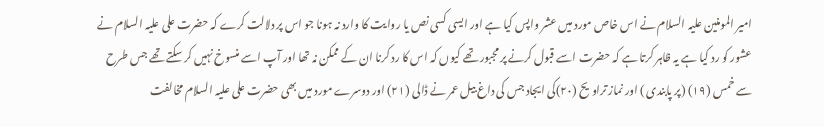امیر المومنین علیہ السلام نے اس خاص مورد میں عشر واپس کیا ہے اور ایسی کسی نص یا روایت کا وارد نہ ہونا جو اس پر دلالت کرے کہ حضرت علی علیہ السلام نے عشور کو رد کیا ہے یہ ظاہر کرتا ہے کہ حضرت اسے قبول کرنے پر مجبور تھے کیوں کہ اس کا رد کرنا ان کے ممکن نہ تھا اور آپ اسے منسوخ نہیں کر سکتے تھے جس طرح سے خمس (۱۹) (پر پابندی ) اور نماز تراویح (۲۰)کی ایجاد جس کی داغ بیل عمر نے ڈالی (۲۱) اور دوسرے مورد میں بھی حضرت علی علیہ السلام مخالفت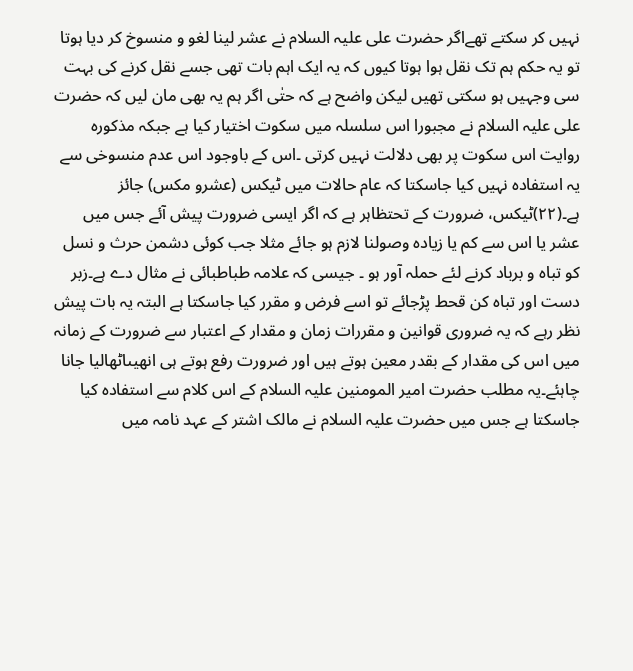نہیں کر سکتے تھےاگر حضرت علی علیہ السلام نے عشر لینا لغو و منسوخ کر دیا ہوتا تو یہ حکم ہم تک نقل ہوا ہوتا کیوں کہ یہ ایک اہم بات تھی جسے نقل کرنے کی بہت سی وجہیں ہو سکتی تھیں لیکن واضح ہے کہ حتٰی اگر ہم یہ بھی مان لیں کہ حضرت علی علیہ السلام نے مجبورا اس سلسلہ میں سکوت اختیار کیا ہے جبکہ مذکورہ روایت اس سکوت پر بھی دلالت نہیں کرتی ۔اس کے باوجود اس عدم منسوخی سے یہ استفادہ نہیں کیا جاسکتا کہ عام حالات میں ٹیکس (عشرو مکس) جائز ہے۔(۲۲)ٹیکس، ضرورت کے تحتظاہر ہے کہ اگر ایسی ضرورت پیش آئے جس میں عشر یا اس سے کم یا زیادہ وصولنا لازم ہو جائے مثلا جب کوئی دشمن حرث و نسل کو تباہ و برباد کرنے لئے حملہ آور ہو ۔ جیسی کہ علامہ طباطبائی نے مثال دے ہے۔زبر دست اور تباہ کن قحط پڑجائے تو اسے فرض و مقرر کیا جاسکتا ہے البتہ یہ بات پیش نظر رہے کہ یہ ضروری قوانین و مقررات زمان و مقدار کے اعتبار سے ضرورت کے زمانہ میں اس کی مقدار کے بقدر معین ہوتے ہیں اور ضرورت رفع ہوتے ہی انھیںاٹھالیا جانا چاہئے۔یہ مطلب حضرت امیر المومنین علیہ السلام کے اس کلام سے استفادہ کیا جاسکتا ہے جس میں حضرت علیہ السلام نے مالک اشتر کے عہد نامہ میں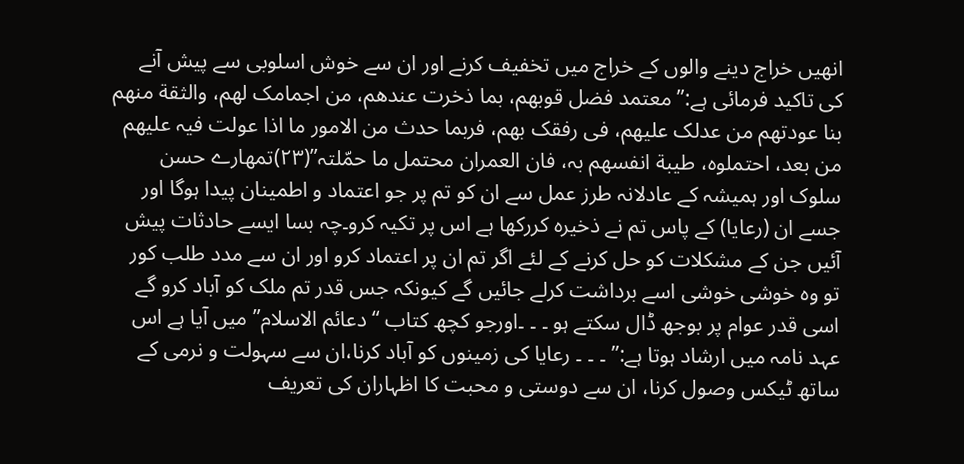انھیں خراج دینے والوں کے خراج میں تخفیف کرنے اور ان سے خوش اسلوبی سے پیش آنے کی تاکید فرمائی ہے:”معتمد فضل قوبھم، بما ذخرت عندھم، من اجمامک لھم، والثقة منھم بنا عودتھم من عدلک علیھم، فی رفقک بھم، فربما حدث من الامور ما اذا عولت فیہ علیھم من بعد، احتملوہ، طیبة انفسھم بہ، فان العمران محتمل ما حمّلتہ”(۲۳)تمھارے حسن سلوک اور ہمیشہ کے عادلانہ طرز عمل سے ان کو تم پر جو اعتماد و اطمینان پیدا ہوگا اور جسے ان (رعایا) کے پاس تم نے ذخیرہ کررکھا ہے اس پر تکیہ کرو۔چہ بسا ایسے حادثات پیش آئیں جن کے مشکلات کو حل کرنے کے لئے اگر تم ان پر اعتماد کرو اور ان سے مدد طلب کور تو وہ خوشی خوشی اسے برداشت کرلے جائیں گے کیونکہ جس قدر تم ملک کو آباد کرو گے اسی قدر عوام پر بوجھ ڈال سکتے ہو ۔ ۔ ۔اورجو کچھ کتاب “دعائم الاسلام” میں آیا ہے اس عہد نامہ میں ارشاد ہوتا ہے:” ۔ ۔ ۔ رعایا کی زمینوں کو آباد کرنا،ان سے سہولت و نرمی کے ساتھ ٹیکس وصول کرنا، ان سے دوستی و محبت کا اظہاران کی تعریف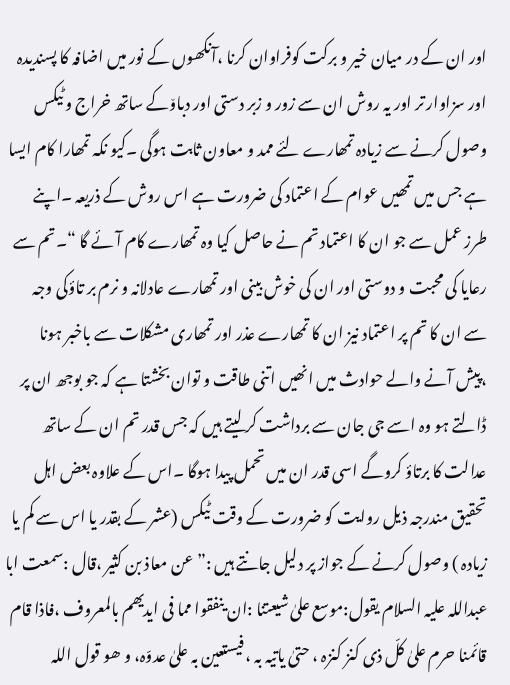اور ان کے در میان خیر و برکت کوفراوان کرنا ،آنکھوں کے نور میں اضافہ کا پسندیدہ اور سزاوار تر اور یہ روش ان سے زور و زبر دستی اور دباو٘کے ساتھ خراج و ٹیکس وصول کرنے سے زیادہ تمھارے لئے ممد و معاون ثابت ہوگی ۔کیو نکہ تمھارا کام ایسا ہے جس میں تمھیں عوام کے اعتماد کی ضرورت ہے اس روش کے ذریعہ ۔اپنے طرز عمل سے جو ان کا اعتماد تم نے حاصل کیا وہ تمھارے کام آئے گا “۔تم سے رعایا کی محبت و دوستی اور ان کی خوش بینی اور تمھارے عادلانہ و نرم بر تاؤکی وجہ سے ان کا تم پر اعتماد نیز ان کا تمھارے عذر اور تمھاری مشکلات سے باخبر ہونا ،پیش آنے والے حوادث میں انھیں اتنی طاقت و توان بخشتا ہے کہ جو بوجھ ان پر ڈالتے ہو وہ اسے جی جان سے برداشت کر لیتے ہیں کہ جس قدر تم ان کے ساتھ عدالت کا برتاؤ کروگے اسی قدر ان میں تحمل پیدا ہوگا ۔اس کے علاوہ بعض اہل تحقیق مندرجہ ذیل روایت کو ضرورت کے وقت ٹیکس (عشر کے بقدر یا اس سے کم یا زیادہ ) وصول کرنے کے جواز پر دلیل جانتے ہیں :”عن معاذ بن کثیر ،قال :سمعت ابا عبداللہ علیہ السلام یقول:موسع علیٰ شیعتنا :ان ینفقوا مما فی ایدیھم بالمعروف ،فاذا قام قائمنا حرم علیٰ کلّ ذی کنز کنزہ ، حتیٰ یاتیہ بہ ، فیستعین بہ علیٰ عدوّہ، و ھو قول اللہ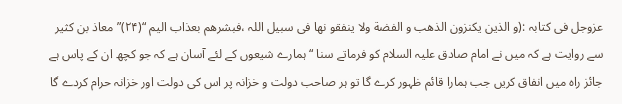عزوجل فی کتابہ :(و الذین یکنزون الذھب و الفضة ولا ینفقو نھا فی سبیل اللہ ،فبشرھم بعذاب الیم “(۲۴)”معاذ بن کثیر سے روایت ہے کہ میں نے امام صادق علیہ السلام کو فرماتے سنا “ہمارے شیعوں کے لئے آسان ہے کہ جو کچھ ان کے پاس ہے جائز راہ میں انفاق کریں جب ہمارا قائم ظہور کرے گا تو ہر صاحب دولت و خزانہ پر اس کی دولت اور خزانہ حرام کردے گا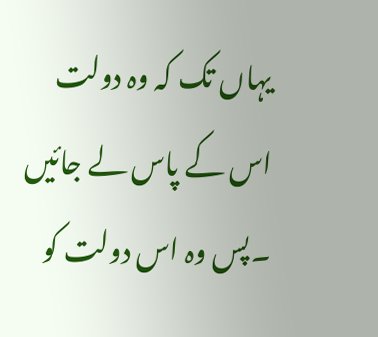یہاں تک کہ وہ دولت اس کے پاس لے جائیں ۔پس وہ اس دولت کو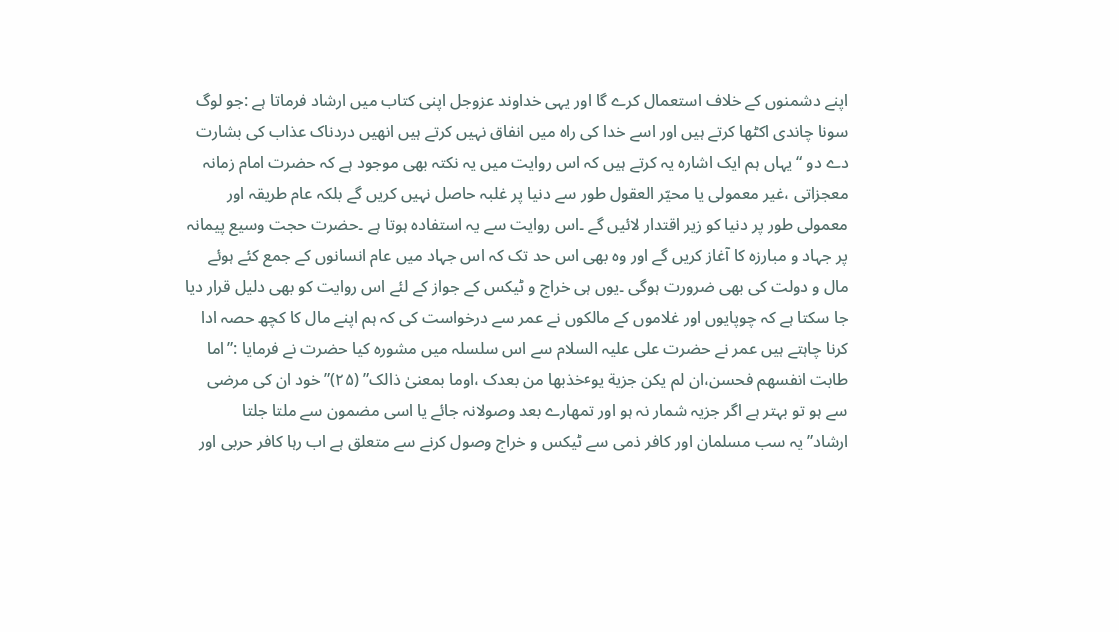اپنے دشمنوں کے خلاف استعمال کرے گا اور یہی خداوند عزوجل اپنی کتاب میں ارشاد فرماتا ہے :جو لوگ سونا چاندی اکٹھا کرتے ہیں اور اسے خدا کی راہ میں انفاق نہیں کرتے ہیں انھیں دردناک عذاب کی بشارت دے دو “یہاں ہم ایک اشارہ یہ کرتے ہیں کہ اس روایت میں یہ نکتہ بھی موجود ہے کہ حضرت امام زمانہ معجزاتی ،غیر معمولی یا محیّر العقول طور سے دنیا پر غلبہ حاصل نہیں کریں گے بلکہ عام طریقہ اور معمولی طور پر دنیا کو زیر اقتدار لائیں گے ۔اس روایت سے یہ استفادہ ہوتا ہے ۔حضرت حجت وسیع پیمانہ پر جہاد و مبارزہ کا آغاز کریں گے اور وہ بھی اس حد تک کہ اس جہاد میں عام انسانوں کے جمع کئے ہوئے مال و دولت کی بھی ضرورت ہوگی ۔یوں ہی خراج و ٹیکس کے جواز کے لئے اس روایت کو بھی دلیل قرار دیا جا سکتا ہے کہ چوپایوں اور غلاموں کے مالکوں نے عمر سے درخواست کی کہ ہم اپنے مال کا کچھ حصہ ادا کرنا چاہتے ہیں عمر نے حضرت علی علیہ السلام سے اس سلسلہ میں مشورہ کیا حضرت نے فرمایا :”اما طابت انفسھم فحسن،ان لم یکن جزیة یوٴخذبھا من بعدک ،اوما بمعنیٰ ذالک” (۲۵)”خود ان کی مرضی سے ہو تو بہتر ہے اگر جزیہ شمار نہ ہو اور تمھارے بعد وصولانہ جائے یا اسی مضمون سے ملتا جلتا ارشاد”یہ سب مسلمان اور کافر ذمی سے ٹیکس و خراج وصول کرنے سے متعلق ہے اب رہا کافر حربی اور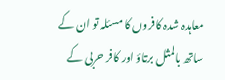معاہدہ شدہ کافروں کا مسئلہ تو ان کے ساتھ بالمثل برتاؤ اور کافر حربی کے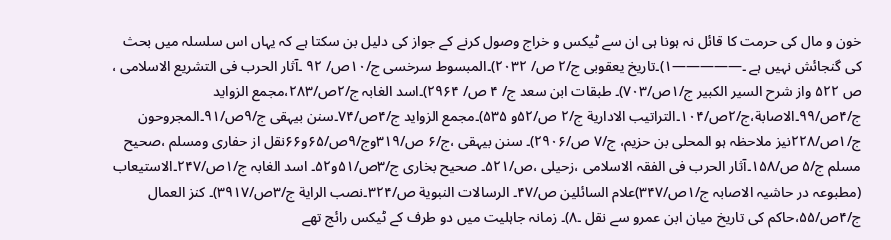خون و مال کی حرمت کا قائل نہ ہونا ہی ان سے ٹیکس و خراج وصول کرنے کے جواز کی دلیل بن سکتا ہے کہ یہاں اس سلسلہ میں بحث کی گنجائش نہیں ہے ۔—————۱)۔تاریخ یعقوبی ج/۲ ص/ ۲۰۳۲)۔المبسوط سرخسی ج/۱۰ص/ ۹۲ ۔آثار الحرب فی التشریع الاسلامی ، ص ۵۲۲ واز شرح السیر الکبیر ج/۱ص/۷۰۳)۔ طبقات ابن سعد ج/ ۴ ص/ ۲۹۶۴)۔اسد الغابہ ج/۲ص/۲۸۳،مجمع الزواید ج/۴ص/۹۹۔الاصابة،ج/۲ص/۱۰۴۔التراتیب الاداریة ج/۲ ص/۵۲و ۵۳۵)۔مجمع الزواید ج/۴ص/۷۴۔سنن بیہقی ج/۹ص/۹۱۔المجروحون ج/۱ص/۲۲۸نیز ملاحظہ ہو المحلی بن حزیم، ج/۷ ص/۲۹۰۶)۔ سنن بیہقی ،ج/۶ ص/۳۱۹وج/۹ص/۶۵و۶۶نقل از حفاری ومسلم ،صحیح مسلم ج/۵ ص/۱۵۸۔آثار الحرب فی الفقہ الاسلامی ،زحیلی ،ص/۵۲۱۔ صحیح بخاری ج/۳ص/۵۱و۵۲۔ اسد الغابہ ج/۱ص/۲۴۷۔الاستیعاب (مطبوعہ در حاشیہ الاصابہ ج/۱ص/۳۴۷)علام السائلین ص/۴۷۔ الرسالات النبویة ص/۳۲۴۔نصب الرایة ج/۳ص/۳۹۱۷)۔ کنز العمال ج/۴ص/۵۵،حاکم کی تاریخ میان ابن عمرو سے نقل ۔۸)۔ زمانہ جاہلیت میں دو طرف کے ٹیکس رائج تھے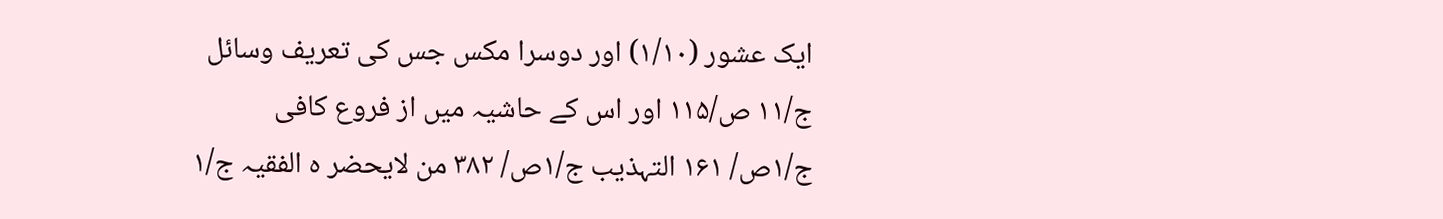ایک عشور (۱/۱۰) اور دوسرا مکس جس کی تعریف وسائل ج/۱۱ ص/۱۱۵ اور اس کے حاشیہ میں از فروع کافی ج/۱ص/ ۱۶۱ التہذیب ج/۱ص/ ۳۸۲ من لایحضر ہ الفقیہ ج/۱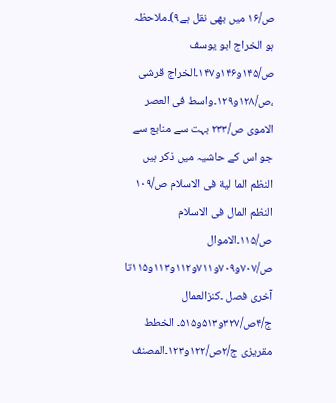ص/۱۶ میں بھی نقل ہے۹)۔ملاحظہ ہو الخراج ابو یوسف ص/۱۴۵و۱۴۶و۱۴۷۔الخراج قرشی ،ص/۱۲۸و۱۲۹۔واسط فی العصر الاموی ص/۲۳۳ بہت سے منابع سے جو اس کے حاشیہ میں ذکر ہیں النظم الما لیة فی الاسلام ص/۱۰۹ النظم المال فی الاسلام ص/۱۱۵۔الاموال ص/۷۰۷و۷۰۹و۷۱۱و۱۱۲و۱۱۳و۱۱۵تا آخری فصل ۔کنزالعمال ج/۴ص/۳۲۷و۵۱۳و۵۱۵۔ الخطط مقریزی ج/۲ص/۱۲۲و۱۲۳۔المصنف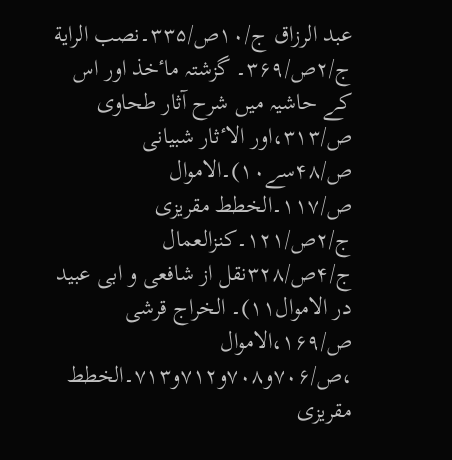عبد الرزاق ج/۱۰ص/۳۳۵۔نصب الرایة ج/۲ص/۳۶۹۔ گزشتہ ماٴخذ اور اس کے حاشیہ میں شرح آثار طحاوی ص/۳۱۳،اور الاٴثار شبیانی ص/۴۸سے۱۰)۔الاموال ص/۱۱۷۔الخطط مقریزی ج/۲ص/۱۲۱۔کنزالعمال ج/۴ص/۳۲۸نقل از شافعی و ابی عبید در الاموال۱۱)۔ الخراج قرشی ص/۱۶۹،الاموال ،ص/۷۰۶و۷۰۸و۷۱۲و۷۱۳۔الخطط مقریزی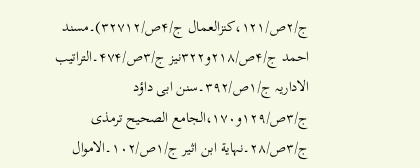ج/۲ص/۱۲۱،کنزالعمال ج/۴ص/۳۲۷۱۲)۔مسند احمد ج/۴ص/۲۱۸و۳۲۲نیز ج/۳ص/۴۷۴۔التراتیب الاداریہ ج/۱ص/۳۹۲۔سنن ابی داؤد ج/۳ص/۱۲۹و۱۷۰،الجامع الصحیح ترمذی ج/۳ص/۲۸۔نہایة ابن اثیر ج/۱ص/۱۰۲۔الاموال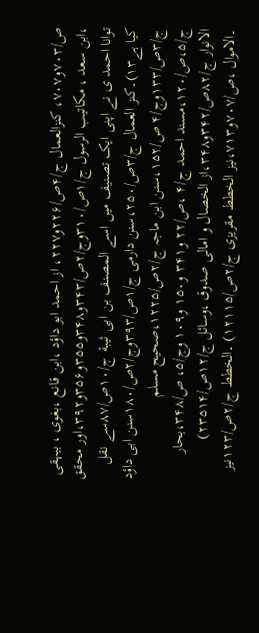ص/۷۰۳و۷۰۷، کنزالعمال ج/۴ص/۲۲۶و۲۲۷، از احمد ابو داؤد ،ابن قانع ،بغوی ، بیہقی ،ابن سعد ، مکاتیب الرسول ج/۱ص/۳۱۰وج/۲ص/۳۴۳و۳۴۸و۳۵۵و۳۵۶و۳۹۲،اور محقق توانا احمد ی نے اپنی ایک تصنیف میں اسے المصنف بن ابی ثیبة ج/۱۰ص/۸۷سے نقل کیا ہے۱۳)۔کنز العمال ج/۳ص/۲۵۰،سنن دارمی ج/۱ص/۳۹۳وج/۲ص/۱۸۰سنن ابی داؤد ج/۳ص/۱۳۳وج/۴ ص/۱۵۲،سنن ابن ماجہ ج/۲ص/۱۲۲۵،صحیح مسلم ج/۵،ص/۱۲۰،مسند احمد ج/۴ ،ص/۲۲ و۳۴۱ و۱۵۰ و۱۰۹ وج/۵، ص/۳۴۸،بحار الانوار ج/۸۲ص/۳۴۲و۳۴۸،از الخصال و امالی صدوق ،وسائل ج/۱۲ص/۲۳۵۱۴) ۔الاموال ،ص/۷۰۷و۷۱۳،نیز الخطط مقریزی ج/۲ص/۱۲۱۱۵) ۔الخطط ج/۲ص/۱۲۳نیز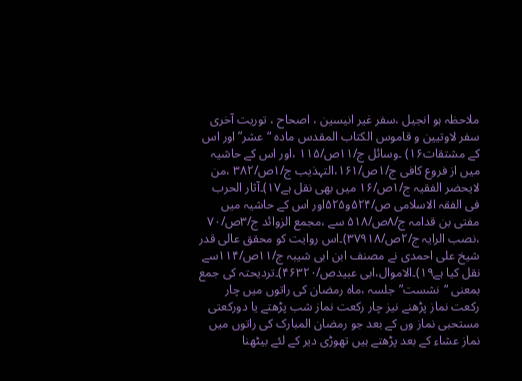ملاحظہ ہو انجیل ،سفر غیر انیسین ، اصحاح ، توریت آخری سفر لاوتیین و قاموس الکتاب المقدس مادہ “عشر”اور اس کے مشتقات۱۶) ۔وسائل ج/۱۱ص/۱۱۵ ،اور اس کے حاشیہ میں از فروع کافی ج/۱ص/۱۶۱،التہذیب ج/۱ص/۳۸۲ ،من لایحضر الفقیہ ج/۱ص/۱۶ میں بھی نقل ہے۱۷)۔آثار الحرب فی الفقہ الاسلامی ص/۵۲۴و۵۲۵اور اس کے حاشیہ میں مفتی بن قدامہ ج/۸ص/۵۱۸ سے ،مجمع الزوائد ج/۳ص/۷۰ ،نصب الرایہ ج/۲ص/۳۷۹۱۸)۔اس روایت کو محقق عالی قدر شیخ علی احمدی نے مصنف ابن ابی شیبہ ج/۱۱ص/۱۱۴سے نقل کیا ہے۱۹)۔الاموال،ابی عبیدص/۴۶۳۲۰)۔تردیحتہ کی جمع بمعنی “نشست”جلسہ ،ماہ رمضان کی راتوں میں چار رکعت نماز پڑھنے نیز چار رکعت نماز شب پڑھتے یا دورکعتی مستحبی نماز وں کے بعد جو رمضان المبارک کی راتوں میں نماز عشاء کے بعد پڑھتے ہیں تھوڑی دیر کے لئے بیٹھنا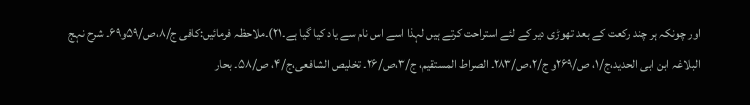اور چونکہ ہر چند رکعت کے بعد تھوڑی دیر کے لئے استراحت کرتے ہیں لہذا اسے اس نام سے یاد کیا گیا ہے۔۲۱)۔ملاحظہ فرمائیں:کافی ج/۸،ص/۵۹و۶۹۔ شرح نہج البلاغہ ابن ابی الحدید،ج/۱، ص/۲۶۹و ج/۲،ص/۲۸۳۔ الصراط المستقیم، ج/۳،ص/۲۶۔ تخلیص الشافعی،ج/۴، ص/۵۸۔ بحار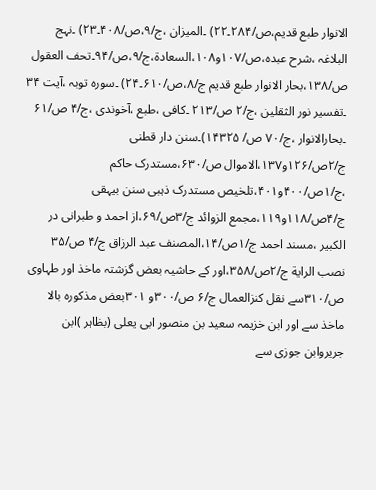الانوار طبع قدیم،ص/۲۸۴۔۲۲) ۔المیزان ،ج/۹،ص/۴۰۸۔۲۳) ۔نہج البلاغہ ،شرح عبدہ،ص/۱۰۷و۱۰۸،السعادة،ج/۹،ص/۹۴۔تحف العقول ص/۱۳۸،بحار الانوار طبع قدیم ج/۸،ص/۶۱۰۔۲۴) ۔سورہ توبہ ،آیت ۳۴ ۔تفسیر نور الثقلین ،ج/۲ ص/۲۱۳ ۔کافی ،طبع ،آخوندی ،ج/۴ ص/۶۱ ۔بحارالانوار ،ج/۷۰ ص/ ۱۴۳۲۵)۔سنن دار قطنی ج/۲ص/۱۲۶و۱۳۷،الاموال ص/۶۳۰،مستدرک حاکم ،ج/۱ص/۴۰۰و۴۰۱،تلخیص مستدرک ذہبی سنن بیہقی ج/۴ص/۱۱۸و۱۱۹،مجمع الزوائد ج/۳ص/۶۹،از احمد و طبرانی در الکبیر ،مسند احمد ج/۱ص/۱۴،المصنف عبد الرزاق ج/۴ ص/۳۵ نصب الرایة ج/۲ص/۳۵۸،اور کے حاشیہ بعض گزشتہ ماخذ اور طہاوی ص/۳۱۰سے نقل کنزالعمال ج/۶ ص/۳۰۰و ۳۰۱بعض مذکورہ بالا ماخذ سے اور ابن خزیمہ سعید بن منصور ابی یعلی (بظاہر )ابن جریروابن جوزی سے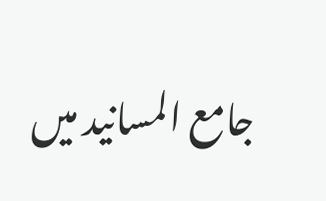جامع المسانید میں